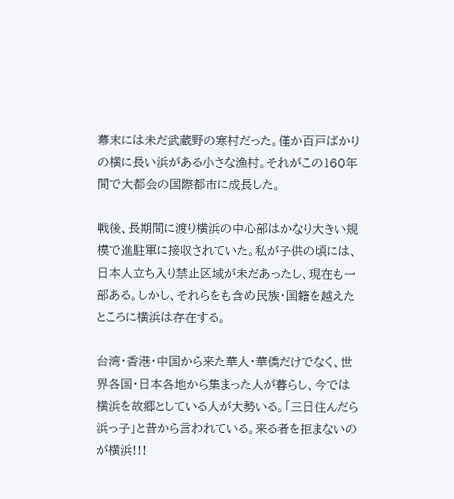幕末には未だ武蔵野の寒村だった。僅か百戸ばかりの横に長い浜がある小さな漁村。それがこの160年間で大都会の国際都市に成長した。

戦後、長期間に渡り横浜の中心部はかなり大きい規模で進駐軍に接収されていた。私が子供の頃には、日本人立ち入り禁止区域が未だあったし、現在も一部ある。しかし、それらをも含め民族・国籍を越えたところに横浜は存在する。

台湾・香港・中国から来た華人・華僑だけでなく、世界各国・日本各地から集まった人が暮らし、今では横浜を故郷としている人が大勢いる。「三日住んだら浜っ子」と昔から言われている。来る者を拒まないのが横浜!!!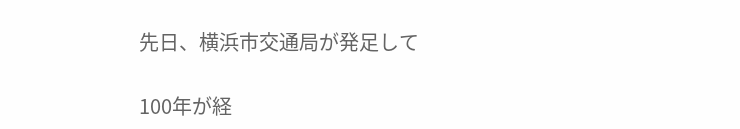先日、横浜市交通局が発足して

100年が経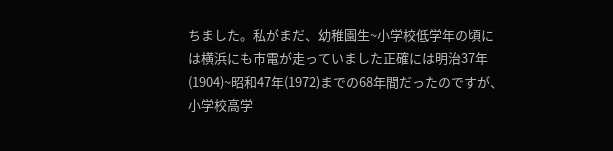ちました。私がまだ、幼稚園生~小学校低学年の頃には横浜にも市電が走っていました正確には明治37年(1904)~昭和47年(1972)までの68年間だったのですが、小学校高学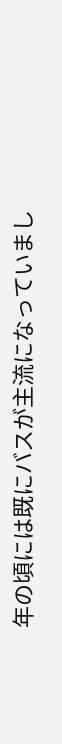年の頃には既にバスが主流になっていまし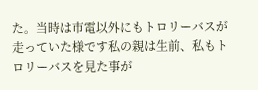た。当時は市電以外にもトロリーバスが走っていた様です私の親は生前、私もトロリーバスを見た事が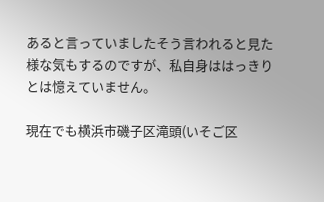あると言っていましたそう言われると見た様な気もするのですが、私自身ははっきりとは憶えていません。

現在でも横浜市磯子区滝頭(いそご区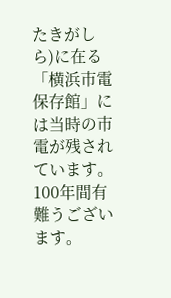たきがしら)に在る「横浜市電保存館」には当時の市電が残されています。100年間有難うございます。